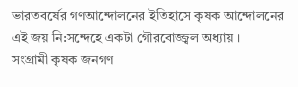ভারতবর্ষের গণআন্দোলনের ইতিহাসে কৃষক আন্দোলনের এই জয় নি:সন্দেহে একটা গৌরবোজ্জ্বল অধ্যায় ।
সংগ্রামী কৃষক জনগণ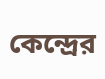কেন্দ্রের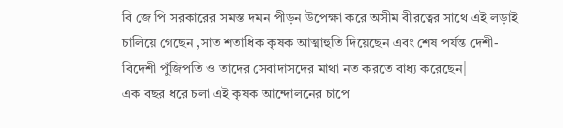বি জে পি সরকারের সমস্ত দমন পীড়ন উপেক্ষা করে অসীম বীরত্বের সাথে এই লড়াই চালিয়ে গেছেন ,সাত শতাধিক কৃষক আত্মাহুতি দিয়েছেন এবং শেষ পর্যন্ত দেশী-বিদেশী পুঁজিপতি ও তাদের সেবাদাসদের মাথা নত করতে বাধ্য করেছেন|
এক বছর ধরে চলা এই কৃষক আন্দোলনের চাপে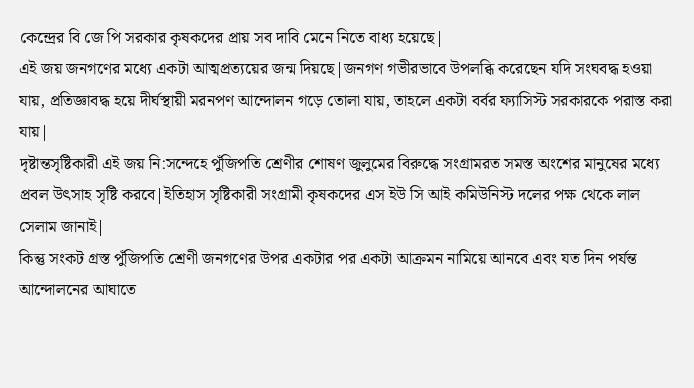কেন্দ্রের বি জে পি সরকার কৃষকদের প্রায় সব দাবি মেনে নিতে বাধ্য হয়েছে|
এই জয় জনগণের মধ্যে একটা আত্মপ্রত্যয়ের জন্ম দিয়ছে|জনগণ গভীরভাবে উপলব্ধি করেছেন যদি সংঘবদ্ধ হওয়া যায়, প্রতিজ্ঞাবদ্ধ হয়ে দীর্ঘস্থায়ী মরনপণ আন্দোলন গড়ে তোলা যায়, তাহলে একটা বর্বর ফ্যাসিস্ট সরকারকে পরাস্ত করা যায়|
দৃষ্টান্তসৃষ্টিকারী এই জয় নি:সন্দেহে পুঁজিপতি শ্রেণীর শোষণ জুলুমের বিরুদ্ধে সংগ্রামরত সমস্ত অংশের মানুষের মধ্যে প্রবল উৎসাহ সৃষ্টি করবে|ইতিহাস সৃষ্টিকারী সংগ্রামী কৃষকদের এস ইউ সি আই কমিউনিস্ট দলের পক্ষ থেকে লাল সেলাম জানাই|
কিন্তু সংকট গ্রস্ত পুঁজিপতি শ্রেণী জনগণের উপর একটার পর একটা আক্রমন নামিয়ে আনবে এবং যত দিন পর্যন্ত আন্দোলনের আঘাতে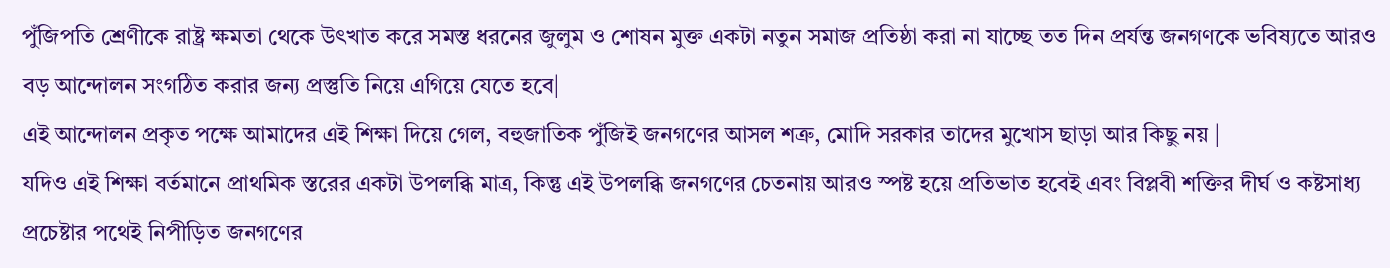পুঁজিপতি শ্রেণীকে রাষ্ট্র ক্ষমতা থেকে উৎখাত করে সমস্ত ধরনের জুলুম ও শোষন মুক্ত একটা নতুন সমাজ প্রতিষ্ঠা করা না যাচ্ছে তত দিন প্রর্যন্ত জনগণকে ভবিষ্যতে আরও বড় আন্দোলন সংগঠিত করার জন্য প্রস্তুতি নিয়ে এগিয়ে যেতে হবে|
এই আন্দোলন প্রকৃত পক্ষে আমাদের এই শিক্ষা দিয়ে গেল, বহুজাতিক পুঁজিই জনগণের আসল শত্রু, মোদি সরকার তাদের মুখোস ছাড়া আর কিছু নয় |
যদিও এই শিক্ষা বর্তমানে প্রাথমিক স্তরের একটা উপলব্ধি মাত্র, কিন্তু এই উপলব্ধি জনগণের চেতনায় আরও স্পষ্ট হয়ে প্রতিভাত হবেই এবং বিপ্লবী শক্তির দীর্ঘ ও কষ্টসাধ্য প্রচেষ্টার পথেই নিপীড়িত জনগণের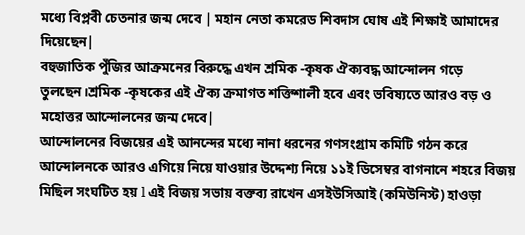মধ্যে বিপ্লবী চেতনার জন্ম দেবে | মহান নেতা কমরেড শিবদাস ঘোষ এই শিক্ষাই আমাদের দিয়েছেন|
বহুজাতিক পুঁজির আক্রমনের বিরুদ্ধে এখন শ্রমিক -কৃষক ঐক্যবদ্ধ আন্দোলন গড়ে তুলছেন।শ্রমিক -কৃষকের এই ঐক্য ক্রমাগত শক্তিশালী হবে এবং ভবিষ্যতে আরও বড় ও মহোত্তর আন্দোলনের জন্ম দেবে|
আন্দোলনের বিজয়ের এই আনন্দের মধ্যে নানা ধরনের গণসংগ্রাম কমিটি গঠন করে আন্দোলনকে আরও এগিয়ে নিয়ে যাওয়ার উদ্দেশ্য নিয়ে ১১ই ডিসেম্বর বাগনানে শহরে বিজয় মিছিল সংঘটিত হয় l এই বিজয় সভায় বক্তব্য রাখেন এসইউসিআই (কমিউনিস্ট) হাওড়া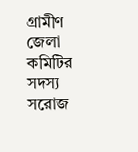গ্রামীণ জেলা কমিটির সদস্য সরোজ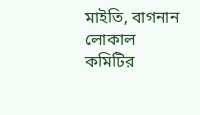মাইতি, বাগনান লোকাল কমিটির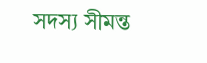সদস্য সীমন্ত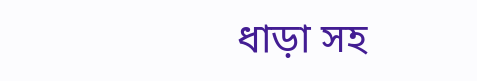ধাড়া সহ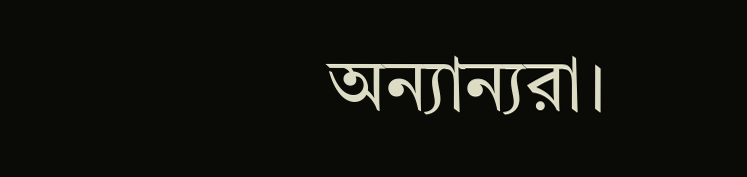অন্যান্যরা।